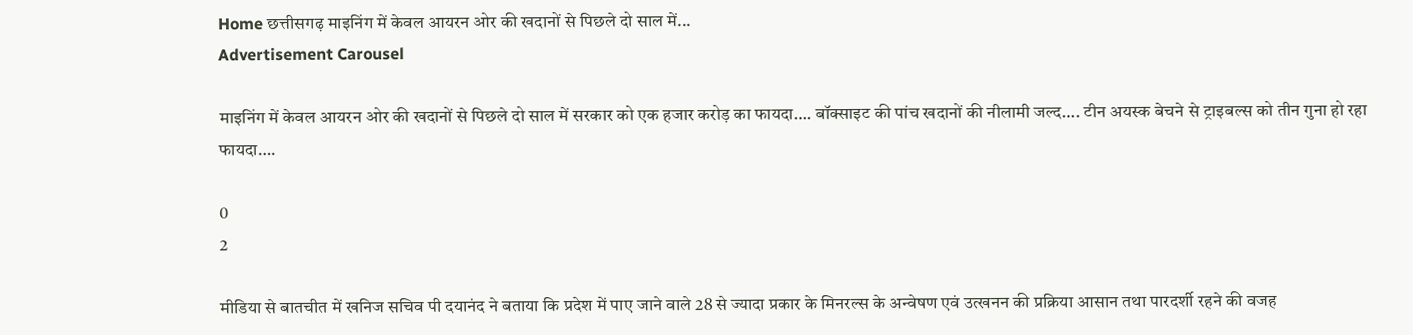Home छत्तीसगढ़ माइनिंग में केवल आयरन ओर की खदानों से पिछले दो साल में...
Advertisement Carousel

माइनिंग में केवल आयरन ओर की खदानों से पिछले दो साल में सरकार को एक हजार करोड़ का फायदा…. बॉक्साइट की पांच खदानों की नीलामी जल्द…. टीन अयस्क बेचने से ट्राइबल्स को तीन गुना हो रहा फायदा….

0
2

मीडिया से बातचीत में खनिज सचिव पी दयानंद ने बताया कि प्रदेश में पाए जाने वाले 28 से ज्यादा प्रकार के मिनरल्स के अन्वेषण एवं उत्खनन की प्रक्रिया आसान तथा पारदर्शी रहने की वजह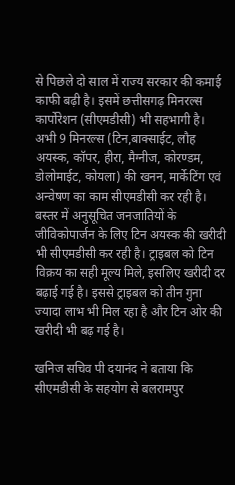से पिछले दो साल में राज्य सरकार की कमाई काफी बढ़ी है। इसमें छत्तीसगढ़ मिनरल्स कार्पोरेशन (सीएमडीसी) भी सहभागी है।  अभी 9 मिनरल्स (टिन,बाक्साईट, लौह अयस्क, कॉपर, हीरा, मैग्नीज, कोरण्डम, डोलोमाईट, कोयला) की खनन, मार्केटिंग एवं अन्वेषण का काम सीएमडीसी कर रही है। बस्तर में अनुसूचित जनजातियों के जीविकोपार्जन के लिए टिन अयस्क की खरीदी भी सीएमडीसी कर रही है। ट्राइबल को टिन विक्रय का सही मूल्य मिले, इसलिए खरीदी दर बढ़ाई गई है। इससे ट्राइबल को तीन गुना ज्यादा लाभ भी मिल रहा है और टिन ओर की खरीदी भी बढ़ गई है।

खनिज सचिव पी दयानंद ने बताया कि सीएमडीसी के सहयोग से बलरामपुर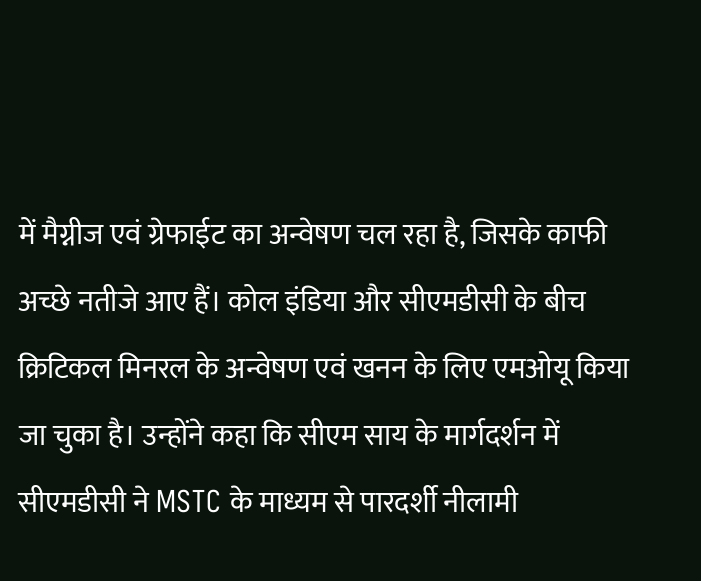में मैग्नीज एवं ग्रेफाईट का अन्वेषण चल रहा है, जिसके काफी अच्छे नतीजे आए हैं। कोल इंडिया और सीएमडीसी के बीच क्रिटिकल मिनरल के अन्वेषण एवं खनन के लिए एमओयू किया जा चुका है। उन्होंने कहा कि सीएम साय के मार्गदर्शन में सीएमडीसी ने MSTC के माध्यम से पारदर्शी नीलामी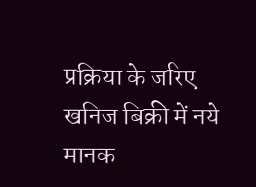प्रक्रिया के जरिए खनिज बिक्री में नये मानक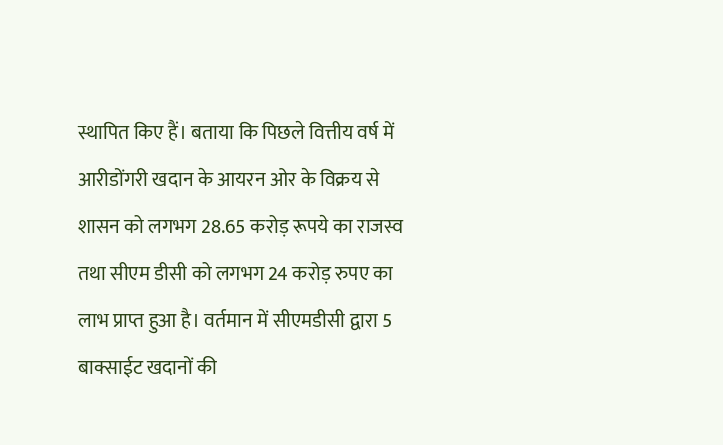स्थापित किए हैं। बताया कि पिछले वित्तीय वर्ष में आरीडोंगरी खदान के आयरन ओर के विक्रय से शासन को लगभग 28.65 करोड़ रूपये का राजस्व तथा सीएम डीसी को लगभग 24 करोड़ रुपए का लाभ प्राप्त हुआ है। वर्तमान में सीएमडीसी द्वारा 5 बाक्साईट खदानों की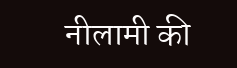नीलामी की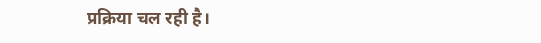प्रक्रिया चल रही है।